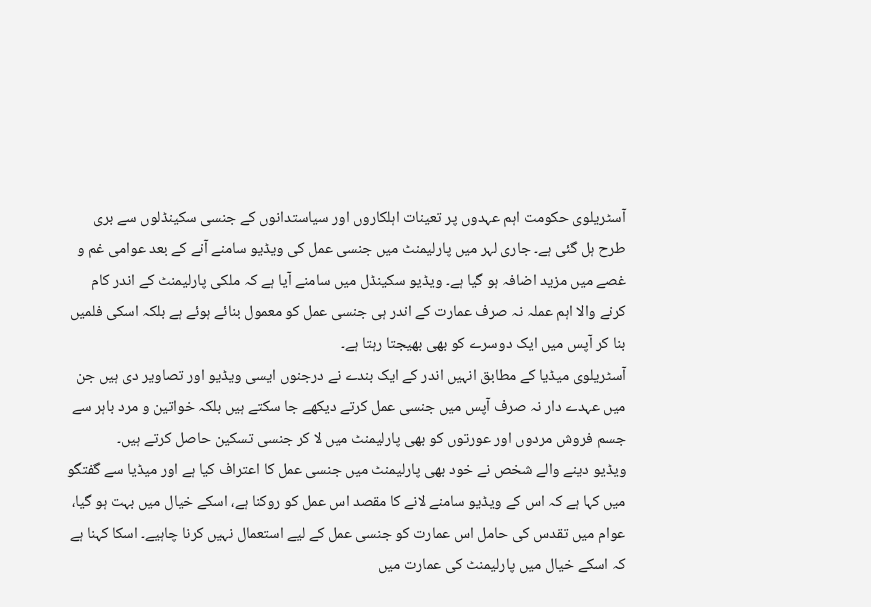آسٹریلوی حکومت اہم عہدوں پر تعینات اہلکاروں اور سیاستدانوں کے جنسی سکینڈلوں سے بری طرح ہل گئی ہے۔ جاری لہر میں پارلیمنٹ میں جنسی عمل کی ویڈیو سامنے آنے کے بعد عوامی غم و غصے میں مزید اضافہ ہو گیا ہے۔ ویڈیو سکینڈل میں سامنے آیا ہے کہ ملکی پارلیمنٹ کے اندر کام کرنے والا اہم عملہ نہ صرف عمارت کے اندر ہی جنسی عمل کو معمول بنائے ہوئے ہے بلکہ اسکی فلمیں بنا کر آپس میں ایک دوسرے کو بھی بھیجتا رہتا ہے۔
آسٹریلوی میڈیا کے مطابق انہیں اندر کے ایک بندے نے درجنوں ایسی ویڈیو اور تصاویر دی ہیں جن میں عہدے دار نہ صرف آپس میں جنسی عمل کرتے دیکھے جا سکتے ہیں بلکہ خواتین و مرد باہر سے جسم فروش مردوں اور عورتوں کو بھی پارلیمنٹ میں لا کر جنسی تسکین حاصل کرتے ہیں۔
ویڈیو دینے والے شخص نے خود بھی پارلیمنٹ میں جنسی عمل کا اعتراف کیا ہے اور میڈیا سے گفتگو میں کہا ہے کہ اس کے ویڈیو سامنے لانے کا مقصد اس عمل کو روکنا ہے، اسکے خیال میں بہت ہو گیا، عوام میں تقدس کی حامل اس عمارت کو جنسی عمل کے لیے استعمال نہیں کرنا چاہیے۔ اسکا کہنا ہے کہ اسکے خیال میں پارلیمنٹ کی عمارت میں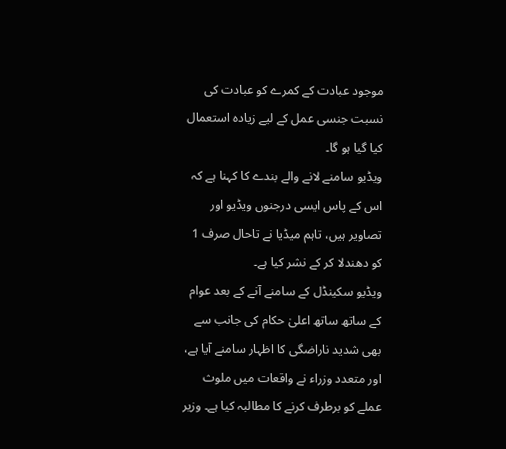موجود عبادت کے کمرے کو عبادت کی نسبت جنسی عمل کے لیے زیادہ استعمال کیا گیا ہو گا۔
ویڈیو سامنے لانے والے بندے کا کہنا ہے کہ اس کے پاس ایسی درجنوں ویڈیو اور تصاویر ہیں، تاہم میڈیا نے تاحال صرف 1 کو دھندلا کر کے نشر کیا ہے۔
ویڈیو سکینڈل کے سامنے آنے کے بعد عوام کے ساتھ ساتھ اعلیٰ حکام کی جانب سے بھی شدید ناراضگی کا اظہار سامنے آیا ہے، اور متعدد وزراء نے واقعات میں ملوث عملے کو برطرف کرنے کا مطالبہ کیا ہے۔ وزیر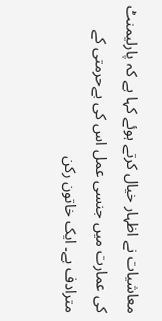معاشیات نے اظہار خیال کرتے ہوئے کہا ہے کہ پارلیمنٹ کی عمارت میں جنسی عمل اس کی بےحرمتی کے مترادف ہے۔ ایک خاتون رکن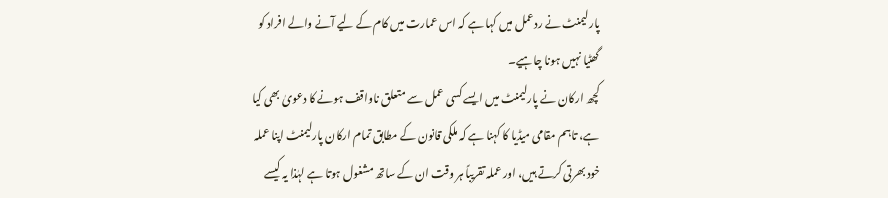پارلیمنٹ نے ردعمل میں کہا ہے کہ اس عمارت میں کام کے لیے آنے والے افراد کو گھٹیا نہیں ہونا چاہیے۔
کچھ ارکان نے پارلیمنٹ میں ایسے کسی عمل سے متعلق ناواقف ہونے کا دعویٰ بھی کیا ہے، تاہم مقامی میڈیا کا کہنا ہے کہ ملکی قانون کے مطابق تمام ارکان پارلیمنٹ اپنا عملہ خود بھرتی کرتے ہیں، اور عملہ تقریباً ہر وقت ان کے ساتھ مشغول ہوتا ہے لہٰذا یہ کیسے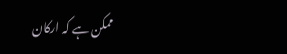ممکن ہے کہ ارکان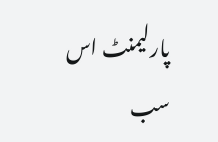پارلیمنٹ اس سب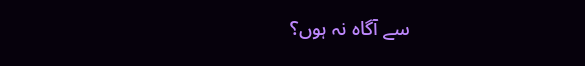سے آگاہ نہ ہوں؟